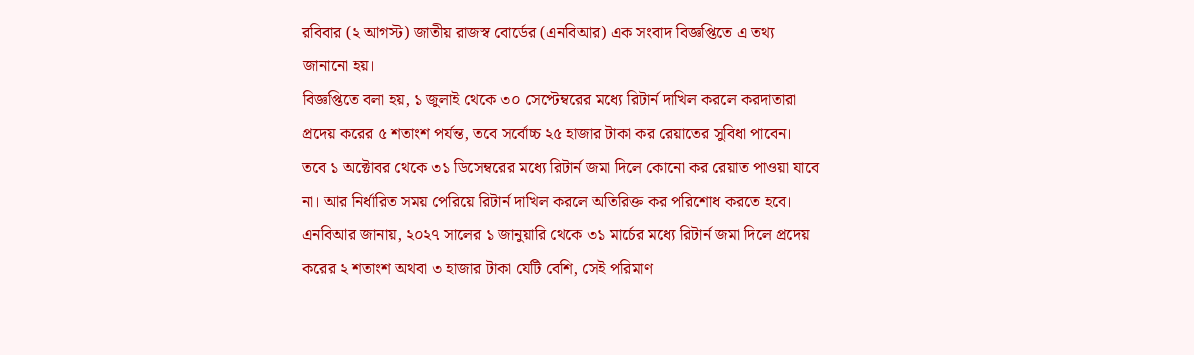রবিবার (২ আগস্ট) জাতীয় রাজস্ব বোর্ডের (এনবিআর) এক সংবাদ বিজ্ঞপ্তিতে এ তথ্য জানানো হয়।
বিজ্ঞপ্তিতে বলা হয়, ১ জুলাই থেকে ৩০ সেপ্টেম্বরের মধ্যে রিটার্ন দাখিল করলে করদাতারা প্রদেয় করের ৫ শতাংশ পর্যন্ত, তবে সর্বোচ্চ ২৫ হাজার টাকা কর রেয়াতের সুবিধা পাবেন। তবে ১ অক্টোবর থেকে ৩১ ডিসেম্বরের মধ্যে রিটার্ন জমা দিলে কোনো কর রেয়াত পাওয়া যাবে না। আর নির্ধারিত সময় পেরিয়ে রিটার্ন দাখিল করলে অতিরিক্ত কর পরিশোধ করতে হবে।
এনবিআর জানায়, ২০২৭ সালের ১ জানুয়ারি থেকে ৩১ মার্চের মধ্যে রিটার্ন জমা দিলে প্রদেয় করের ২ শতাংশ অথবা ৩ হাজার টাকা যেটি বেশি, সেই পরিমাণ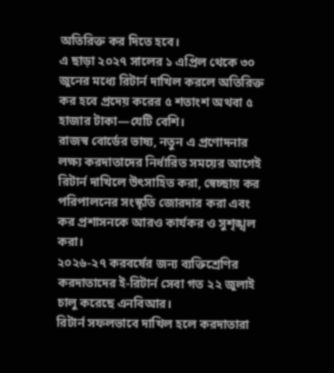অতিরিক্ত কর দিতে হবে।
এ ছাড়া ২০২৭ সালের ১ এপ্রিল থেকে ৩০ জুনের মধ্যে রিটার্ন দাখিল করলে অতিরিক্ত কর হবে প্রদেয় করের ৫ শতাংশ অথবা ৫ হাজার টাকা—যেটি বেশি।
রাজস্ব বোর্ডের ভাষ্য, নতুন এ প্রণোদনার লক্ষ্য করদাতাদের নির্ধারিত সময়ের আগেই রিটার্ন দাখিলে উৎসাহিত করা, স্বেচ্ছায় কর পরিপালনের সংস্কৃতি জোরদার করা এবং কর প্রশাসনকে আরও কার্যকর ও সুশৃঙ্খল করা।
২০২৬-২৭ করবর্ষের জন্য ব্যক্তিশ্রেণির করদাতাদের ই-রিটার্ন সেবা গত ২২ জুলাই চালু করেছে এনবিআর।
রিটার্ন সফলভাবে দাখিল হলে করদাতারা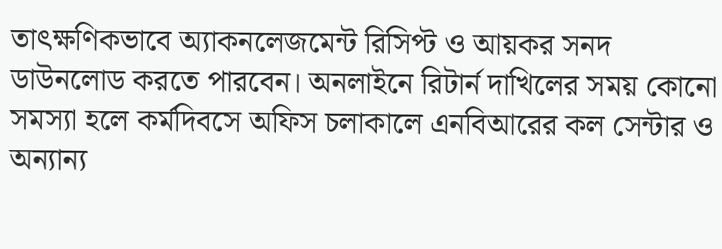তাৎক্ষণিকভাবে অ্যাকনলেজমেন্ট রিসিপ্ট ও আয়কর সনদ ডাউনলোড করতে পারবেন। অনলাইনে রিটার্ন দাখিলের সময় কোনো সমস্যা হলে কর্মদিবসে অফিস চলাকালে এনবিআরের কল সেন্টার ও অন্যান্য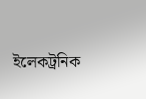ইলেকট্রনিক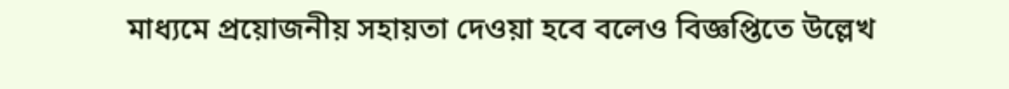মাধ্যমে প্রয়োজনীয় সহায়তা দেওয়া হবে বলেও বিজ্ঞপ্তিতে উল্লেখ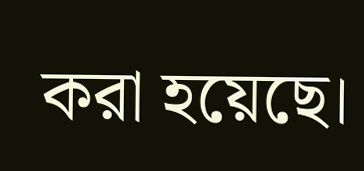করা হয়েছে।